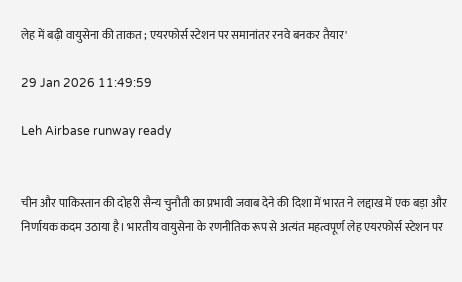लेह में बढ़ी वायुसेना की ताकत ; एयरफोर्स स्टेशन पर समानांतर रनवे बनकर तैयार'

29 Jan 2026 11:49:59

Leh Airbase runway ready


चीन और पाकिस्तान की दोहरी सैन्य चुनौती का प्रभावी जवाब देने की दिशा में भारत ने लद्दाख में एक बड़ा और निर्णायक कदम उठाया है। भारतीय वायुसेना के रणनीतिक रूप से अत्यंत महत्वपूर्ण लेह एयरफोर्स स्टेशन पर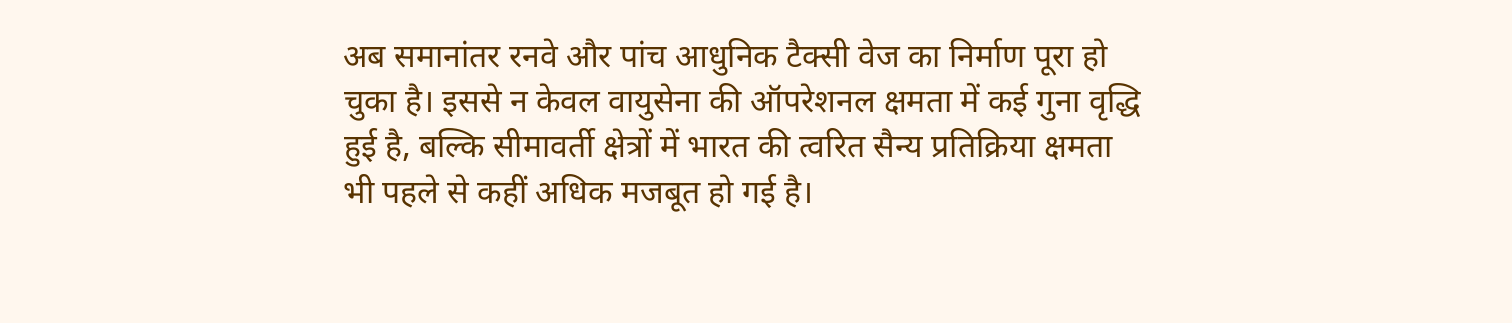अब समानांतर रनवे और पांच आधुनिक टैक्सी वेज का निर्माण पूरा हो चुका है। इससे न केवल वायुसेना की ऑपरेशनल क्षमता में कई गुना वृद्धि हुई है, बल्कि सीमावर्ती क्षेत्रों में भारत की त्वरित सैन्य प्रतिक्रिया क्षमता भी पहले से कहीं अधिक मजबूत हो गई है।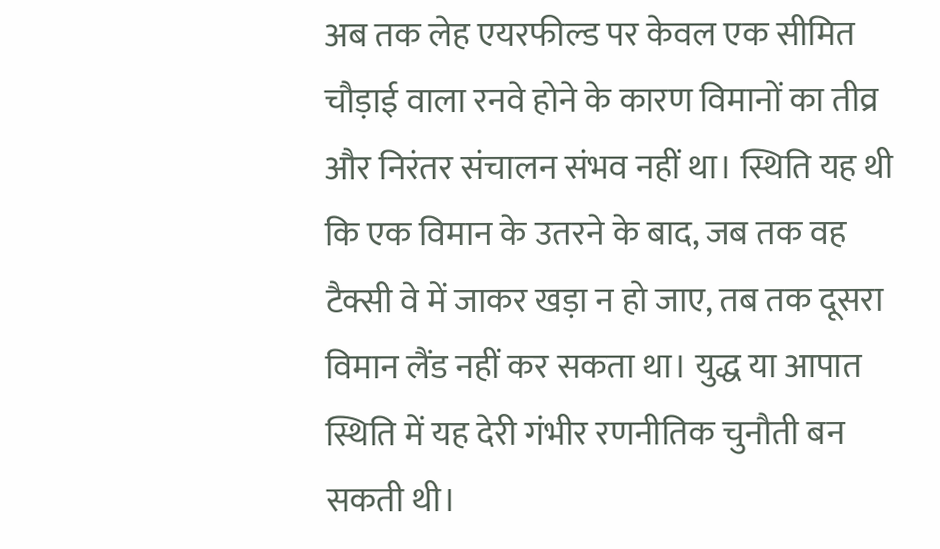अब तक लेह एयरफील्ड पर केवल एक सीमित चौड़ाई वाला रनवे होने के कारण विमानों का तीव्र और निरंतर संचालन संभव नहीं था। स्थिति यह थी कि एक विमान के उतरने के बाद, जब तक वह टैक्सी वे में जाकर खड़ा न हो जाए, तब तक दूसरा विमान लैंड नहीं कर सकता था। युद्ध या आपात स्थिति में यह देरी गंभीर रणनीतिक चुनौती बन सकती थी।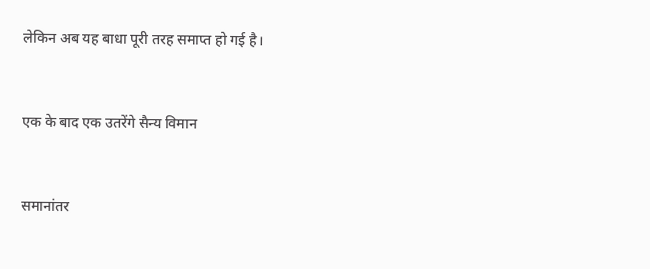लेकिन अब यह बाधा पूरी तरह समाप्त हो गई है।


एक के बाद एक उतरेंगे सैन्य विमान


समानांतर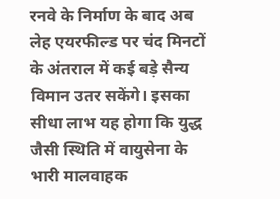रनवे के निर्माण के बाद अब लेह एयरफील्ड पर चंद मिनटों के अंतराल में कई बड़े सैन्य विमान उतर सकेंगे। इसका सीधा लाभ यह होगा कि युद्ध जैसी स्थिति में वायुसेना के भारी मालवाहक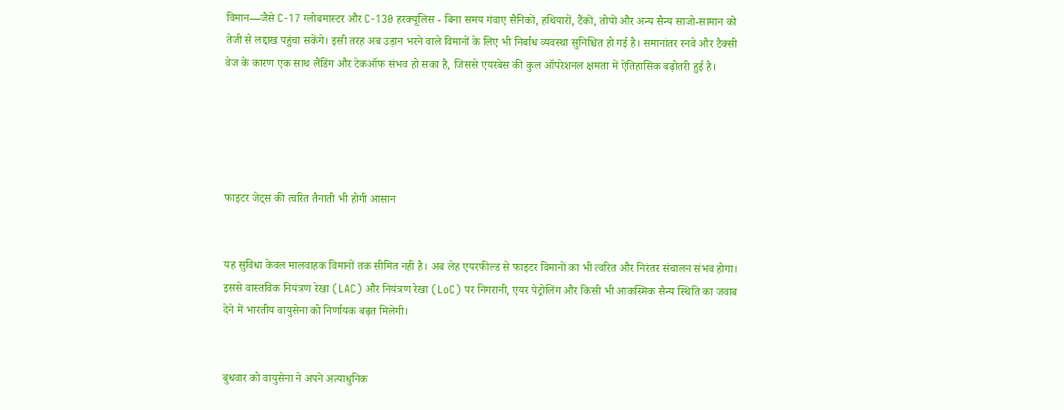विमान—जैसे C-17 ग्लोबमास्टर और C-130 हरक्यूलिस - बिना समय गंवाए सैनिकों, हथियारों, टैंकों, तोपों और अन्य सैन्य साजो-सामान को तेजी से लद्दाख पहुंचा सकेंगे। इसी तरह अब उड़ान भरने वाले विमानों के लिए भी निर्बाध व्यवस्था सुनिश्चित हो गई है। समानांतर रनवे और टैक्सी वेज के कारण एक साथ लैंडिंग और टेकऑफ संभव हो सका है, जिससे एयरबेस की कुल ऑपरेशनल क्षमता में ऐतिहासिक बढ़ोतरी हुई है।





फाइटर जेट्स की त्वरित तैनाती भी होगी आसान


यह सुविधा केवल मालवाहक विमानों तक सीमित नहीं है। अब लेह एयरफील्ड से फाइटर विमानों का भी त्वरित और निरंतर संचालन संभव होगा। इससे वास्तविक नियंत्रण रेखा (LAC) और नियंत्रण रेखा (LoC) पर निगरानी, एयर पेट्रोलिंग और किसी भी आकस्मिक सैन्य स्थिति का जवाब देने में भारतीय वायुसेना को निर्णायक बढ़त मिलेगी।


बुधवार को वायुसेना ने अपने अत्याधुनिक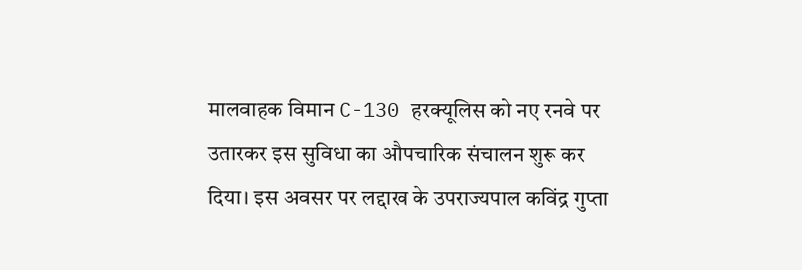मालवाहक विमान C-130 हरक्यूलिस को नए रनवे पर उतारकर इस सुविधा का औपचारिक संचालन शुरू कर दिया। इस अवसर पर लद्दाख के उपराज्यपाल कविंद्र गुप्ता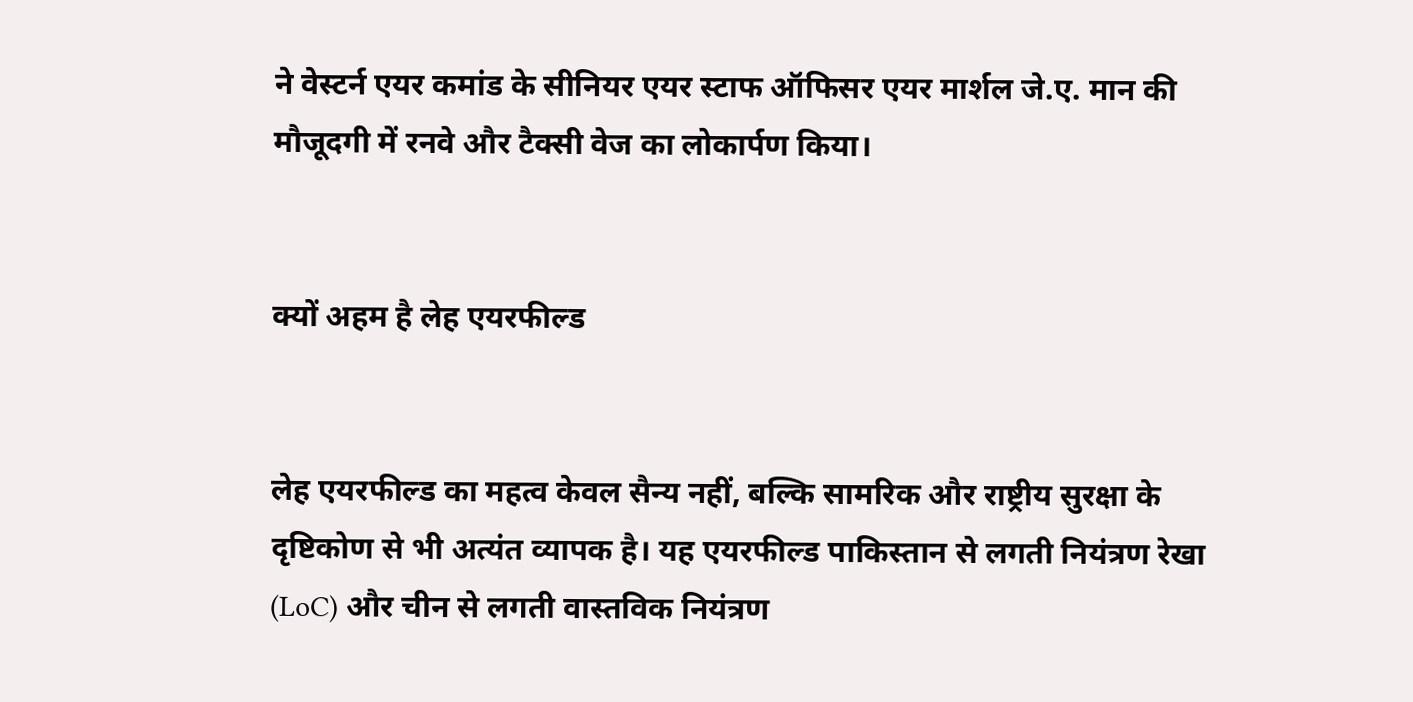ने वेस्टर्न एयर कमांड के सीनियर एयर स्टाफ ऑफिसर एयर मार्शल जे.ए. मान की मौजूदगी में रनवे और टैक्सी वेज का लोकार्पण किया।


क्यों अहम है लेह एयरफील्ड


लेह एयरफील्ड का महत्व केवल सैन्य नहीं, बल्कि सामरिक और राष्ट्रीय सुरक्षा के दृष्टिकोण से भी अत्यंत व्यापक है। यह एयरफील्ड पाकिस्तान से लगती नियंत्रण रेखा (LoC) और चीन से लगती वास्तविक नियंत्रण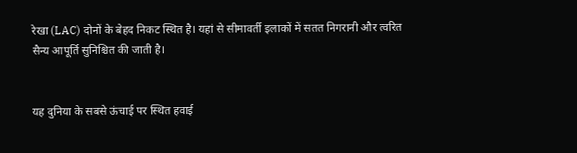रेखा (LAC) दोनों के बेहद निकट स्थित है। यहां से सीमावर्ती इलाकों में सतत निगरानी और त्वरित सैन्य आपूर्ति सुनिश्चित की जाती है।


यह दुनिया के सबसे ऊंचाई पर स्थित हवाई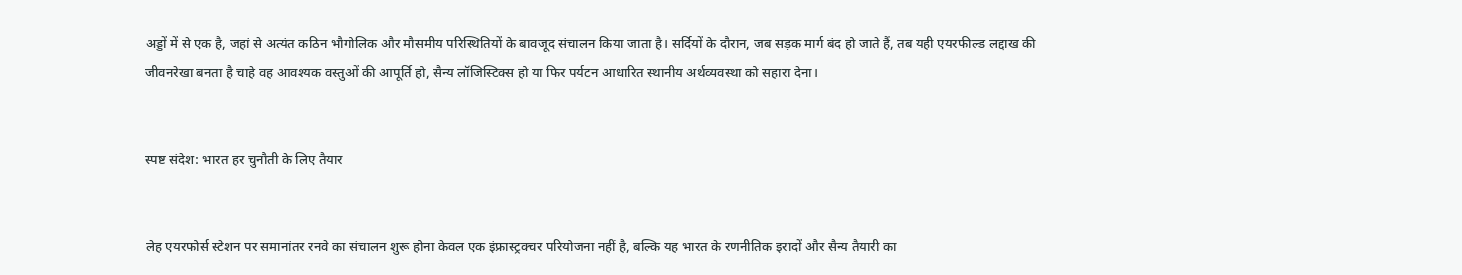अड्डों में से एक है, जहां से अत्यंत कठिन भौगोलिक और मौसमीय परिस्थितियों के बावजूद संचालन किया जाता है। सर्दियों के दौरान, जब सड़क मार्ग बंद हो जाते हैं, तब यही एयरफील्ड लद्दाख की जीवनरेखा बनता है चाहे वह आवश्यक वस्तुओं की आपूर्ति हो, सैन्य लॉजिस्टिक्स हो या फिर पर्यटन आधारित स्थानीय अर्थव्यवस्था को सहारा देना।


स्पष्ट संदेश: भारत हर चुनौती के लिए तैयार


लेह एयरफोर्स स्टेशन पर समानांतर रनवे का संचालन शुरू होना केवल एक इंफ्रास्ट्रक्चर परियोजना नहीं है, बल्कि यह भारत के रणनीतिक इरादों और सैन्य तैयारी का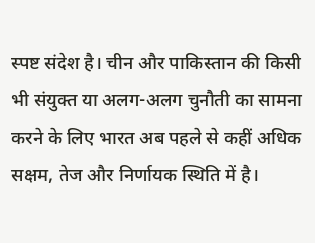स्पष्ट संदेश है। चीन और पाकिस्तान की किसी भी संयुक्त या अलग-अलग चुनौती का सामना करने के लिए भारत अब पहले से कहीं अधिक सक्षम, तेज और निर्णायक स्थिति में है।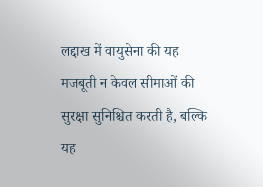लद्दाख में वायुसेना की यह मजबूती न केवल सीमाओं की सुरक्षा सुनिश्चित करती है, बल्कि यह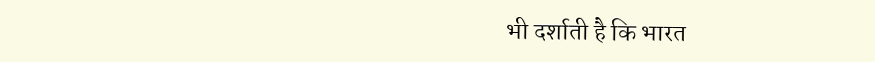भी दर्शाती है कि भारत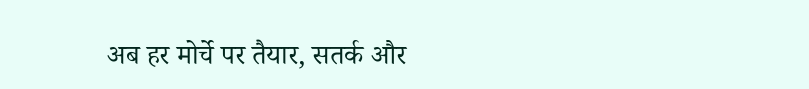अब हर मोर्चे पर तैयार, सतर्क और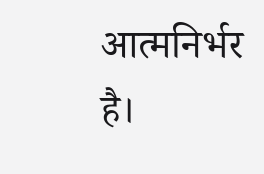आत्मनिर्भर है।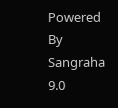Powered By Sangraha 9.0